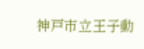神戸市立王子動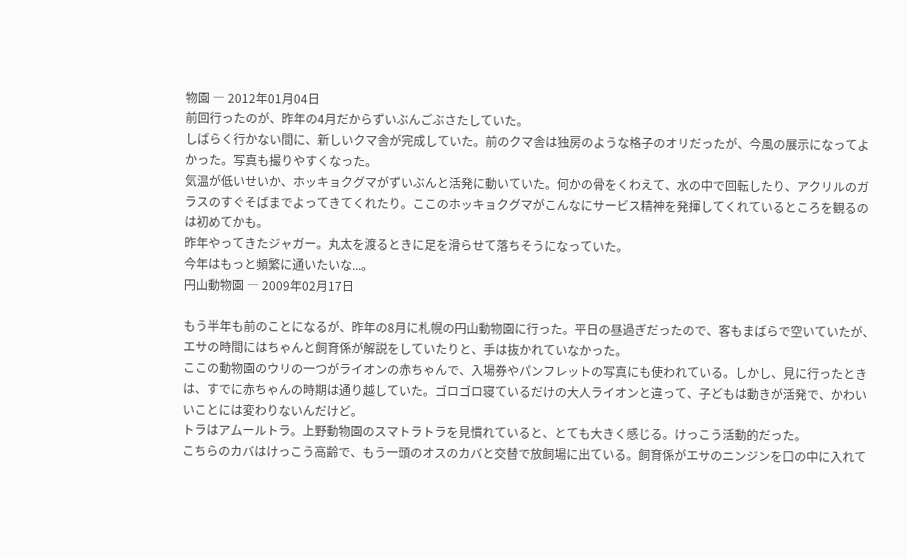物園 ― 2012年01月04日
前回行ったのが、昨年の4月だからずいぶんごぶさたしていた。
しばらく行かない間に、新しいクマ舎が完成していた。前のクマ舎は独房のような格子のオリだったが、今風の展示になってよかった。写真も撮りやすくなった。
気温が低いせいか、ホッキョクグマがずいぶんと活発に動いていた。何かの骨をくわえて、水の中で回転したり、アクリルのガラスのすぐそばまでよってきてくれたり。ここのホッキョクグマがこんなにサービス精神を発揮してくれているところを観るのは初めてかも。
昨年やってきたジャガー。丸太を渡るときに足を滑らせて落ちそうになっていた。
今年はもっと頻繁に通いたいな...。
円山動物園 ― 2009年02月17日

もう半年も前のことになるが、昨年の8月に札幌の円山動物園に行った。平日の昼過ぎだったので、客もまばらで空いていたが、エサの時間にはちゃんと飼育係が解説をしていたりと、手は抜かれていなかった。
ここの動物園のウリの一つがライオンの赤ちゃんで、入場券やパンフレットの写真にも使われている。しかし、見に行ったときは、すでに赤ちゃんの時期は通り越していた。ゴロゴロ寝ているだけの大人ライオンと違って、子どもは動きが活発で、かわいいことには変わりないんだけど。
トラはアムールトラ。上野動物園のスマトラトラを見慣れていると、とても大きく感じる。けっこう活動的だった。
こちらのカバはけっこう高齢で、もう一頭のオスのカバと交替で放飼場に出ている。飼育係がエサのニンジンを口の中に入れて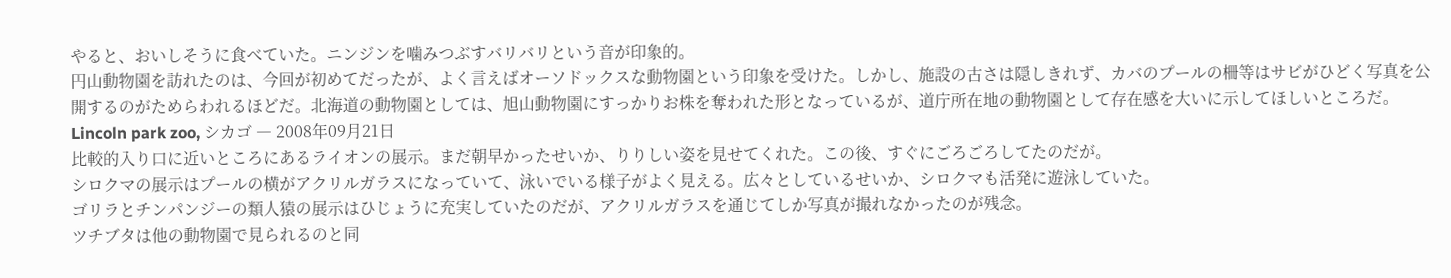やると、おいしそうに食べていた。ニンジンを噛みつぶすバリバリという音が印象的。
円山動物園を訪れたのは、今回が初めてだったが、よく言えばオーソドックスな動物園という印象を受けた。しかし、施設の古さは隠しきれず、カバのプールの柵等はサビがひどく写真を公開するのがためらわれるほどだ。北海道の動物園としては、旭山動物園にすっかりお株を奪われた形となっているが、道庁所在地の動物園として存在感を大いに示してほしいところだ。
Lincoln park zoo, シカゴ ― 2008年09月21日
比較的入り口に近いところにあるライオンの展示。まだ朝早かったせいか、りりしい姿を見せてくれた。この後、すぐにごろごろしてたのだが。
シロクマの展示はプールの横がアクリルガラスになっていて、泳いでいる様子がよく見える。広々としているせいか、シロクマも活発に遊泳していた。
ゴリラとチンパンジーの類人猿の展示はひじょうに充実していたのだが、アクリルガラスを通じてしか写真が撮れなかったのが残念。
ツチブタは他の動物園で見られるのと同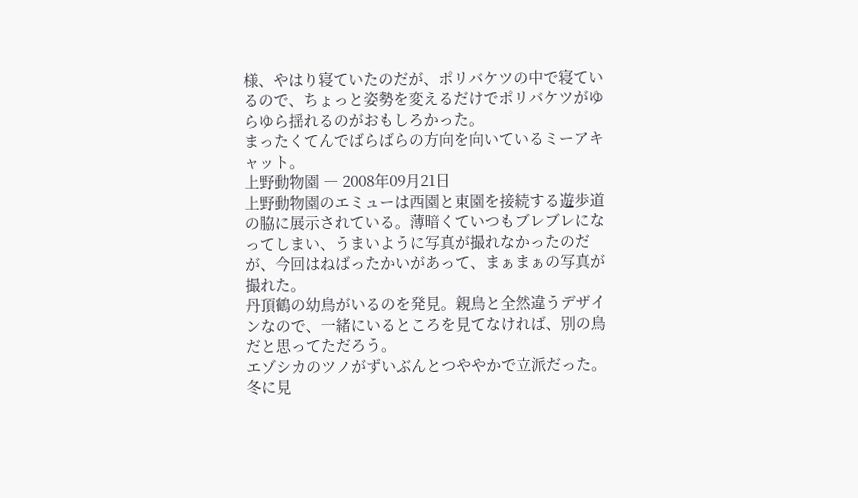様、やはり寝ていたのだが、ポリバケツの中で寝ているので、ちょっと姿勢を変えるだけでポリバケツがゆらゆら揺れるのがおもしろかった。
まったくてんでばらばらの方向を向いているミーアキャット。
上野動物園 ― 2008年09月21日
上野動物園のエミューは西園と東園を接続する遊歩道の脇に展示されている。薄暗くていつもブレブレになってしまい、うまいように写真が撮れなかったのだが、今回はねばったかいがあって、まぁまぁの写真が撮れた。
丹頂鶴の幼鳥がいるのを発見。親鳥と全然違うデザインなので、一緒にいるところを見てなければ、別の鳥だと思ってただろう。
エゾシカのツノがずいぶんとつややかで立派だった。冬に見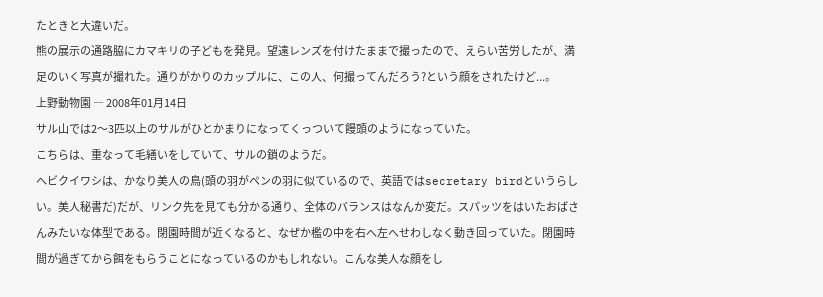たときと大違いだ。
熊の展示の通路脇にカマキリの子どもを発見。望遠レンズを付けたままで撮ったので、えらい苦労したが、満足のいく写真が撮れた。通りがかりのカップルに、この人、何撮ってんだろう?という顔をされたけど...。
上野動物園 ― 2008年01月14日
サル山では2〜3匹以上のサルがひとかまりになってくっついて饅頭のようになっていた。
こちらは、重なって毛繕いをしていて、サルの鎖のようだ。
ヘビクイワシは、かなり美人の鳥(頭の羽がペンの羽に似ているので、英語ではsecretary birdというらしい。美人秘書だ)だが、リンク先を見ても分かる通り、全体のバランスはなんか変だ。スパッツをはいたおばさんみたいな体型である。閉園時間が近くなると、なぜか檻の中を右へ左へせわしなく動き回っていた。閉園時間が過ぎてから餌をもらうことになっているのかもしれない。こんな美人な顔をし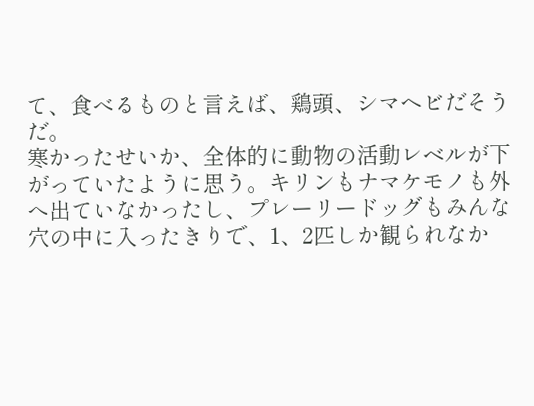て、食べるものと言えば、鶏頭、シマヘビだそうだ。
寒かったせいか、全体的に動物の活動レベルが下がっていたように思う。キリンもナマケモノも外へ出ていなかったし、プレーリードッグもみんな穴の中に入ったきりで、1、2匹しか観られなか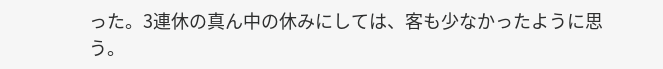った。3連休の真ん中の休みにしては、客も少なかったように思う。